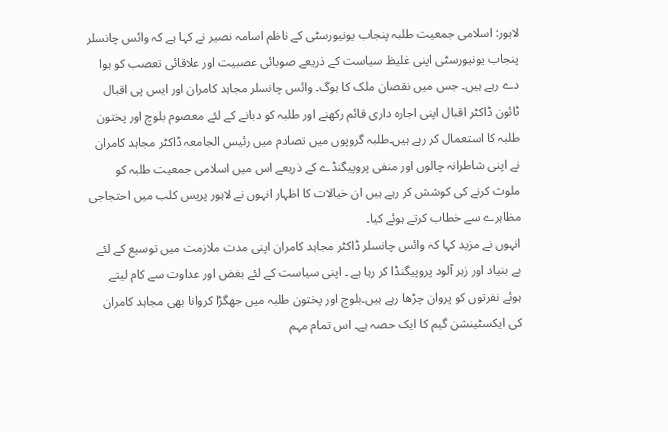لاہور: اسلامی جمعیت طلبہ پنجاب یونیورسٹی کے ناظم اسامہ نصیر نے کہا ہے کہ وائس چانسلر پنجاب یونیورسٹی اپنی غلیظ سیاست کے ذریعے صوبائی عصبیت اور علاقائی تعصب کو ہوا دے رہے ہیں۔ جس میں نقصان ملک کا ہوگ۔ وائس چانسلر مجاہد کامران اور ایس پی اقبال ٹائون ڈاکٹر اقبال اپنی اجارہ داری قائم رکھنے اور طلبہ کو دبانے کے لئے معصوم بلوچ اور پختون طلبہ کا استعمال کر رہے ہیں۔طلبہ گروپوں میں تصادم میں رئیس الجامعہ ڈاکٹر مجاہد کامران نے اپنی شاطرانہ چالوں اور منفی پروپیگنڈے کے ذریعے اس میں اسلامی جمعیت طلبہ کو ملوث کرنے کی کوشش کر رہے ہیں ان خیالات کا اظہار انہوں نے لاہور پریس کلب میں احتجاجی مظاہرے سے خطاب کرتے ہوئے کیا۔
انہوں نے مزید کہا کہ وائس چانسلر ڈاکٹر مجاہد کامران اپنی مدت ملازمت میں توسیع کے لئے بے بنیاد اور زہر آلود پروپیگنڈا کر رہا ہے ۔ اپنی سیاست کے لئے بغض اور عداوت سے کام لیتے ہوئے نفرتوں کو پروان چڑھا رہے ہیں۔بلوچ اور پختون طلبہ میں جھگڑا کروانا بھی مجاہد کامران کی ایکسٹینشن گیم کا ایک حصہ ہے۔ اس تمام مہم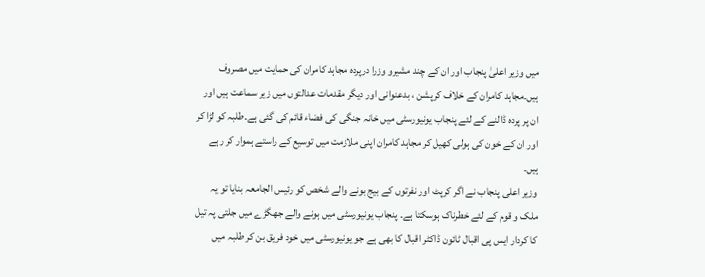میں وزیر اعلیٰ پنجاب اور ان کے چند مشیرو وزرا درپردہ مجاہد کامران کی حمایت میں مصروف ہیں۔مجاہد کامران کے خلاف کرپشن ، بدعنوانی اور دیگر مقدمات عدالتوں میں زیر سماعت ہیں اور ان پر پردہ ڈالنے کے لئے پنجاب یونیورسٹی میں خانہ جنگی کی فضاء قائم کی گئی ہے۔طلبہ کو لڑا کر اور ان کے خون کی ہولی کھیل کر مجاہد کامران اپنی ملازمت میں توسیع کے راستے ہموار کر رہے ہیں۔
وزیر اعلی پنجاب نے اگر کرپٹ اور نفرتوں کے بیج بونے والے شخص کو رئیس الجامعہ بنایا تو یہ ملک و قوم کے لئے خطرناک ہوسکتا ہے۔ پنجاب یونیورسٹی میں ہونے والے جھگڑے میں جلتی پہ تیل کا کردار ایس پی اقبال ٹائون ڈاکٹر اقبال کا بھی ہے جو یونیورسٹی میں خود فریق بن کر طلبہ میں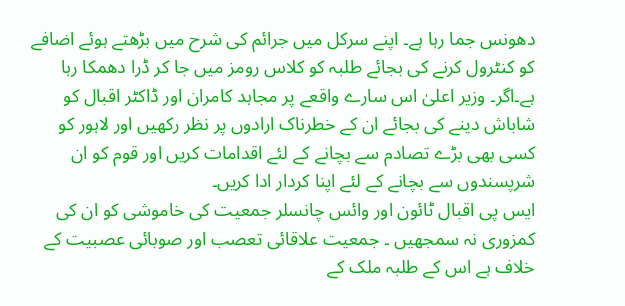دھونس جما رہا ہے۔ اپنے سرکل میں جرائم کی شرح میں بڑھتے ہوئے اضافے کو کنٹرول کرنے کی بجائے طلبہ کو کلاس رومز میں جا کر ڈرا دھمکا رہا ہے۔اگر۔ وزیر اعلیٰ اس سارے واقعے پر مجاہد کامران اور ڈاکٹر اقبال کو شاباش دینے کی بجائے ان کے خطرناک ارادوں پر نظر رکھیں اور لاہور کو کسی بھی بڑے تصادم سے بچانے کے لئے اقدامات کریں اور قوم کو ان شرپسندوں سے بچانے کے لئے اپنا کردار ادا کریں۔
ایس پی اقبال ٹائون اور وائس چانسلر جمعیت کی خاموشی کو ان کی کمزوری نہ سمجھیں ۔ جمعیت علاقائی تعصب اور صوبائی عصبیت کے خلاف ہے اس کے طلبہ ملک کے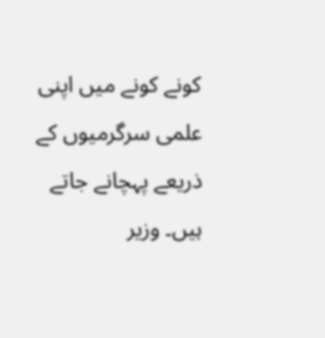کونے کونے میں اپنی علمی سرگرمیوں کے ذریعے پہچانے جاتے ہیں۔ وزیر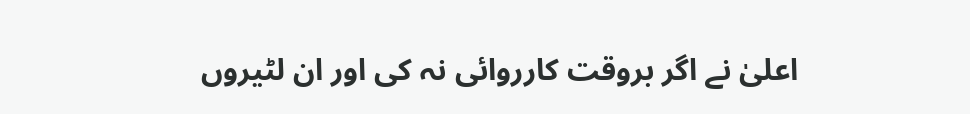اعلیٰ نے اگر بروقت کارروائی نہ کی اور ان لٹیروں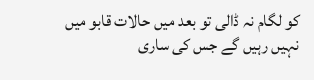کو لگام نہ ڈالی تو بعد میں حالات قابو میں نہیں رہیں گے جس کی ساری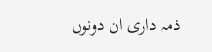ذمہ داری ان دونوں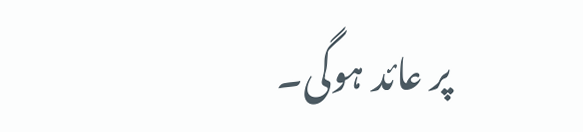پر عائد ہوگی۔